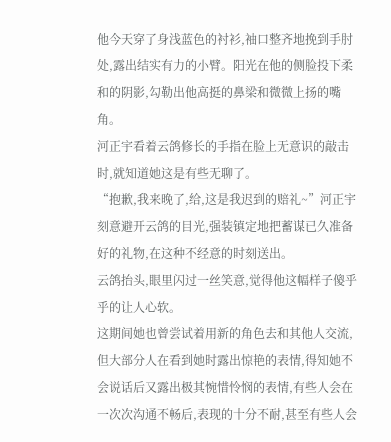他今天穿了身浅蓝色的衬衫,袖口整齐地挽到手肘处,露出结实有力的小臂。阳光在他的侧脸投下柔和的阴影,勾勒出他高挺的鼻梁和微微上扬的嘴角。
河正宇看着云鸽修长的手指在脸上无意识的敲击时,就知道她这是有些无聊了。
“抱歉,我来晚了,给,这是我迟到的赔礼~”河正宇刻意避开云鸽的目光,强装镇定地把蓄谋已久准备好的礼物,在这种不经意的时刻送出。
云鸽抬头,眼里闪过一丝笑意,觉得他这幅样子傻乎乎的让人心软。
这期间她也曾尝试着用新的角色去和其他人交流,但大部分人在看到她时露出惊艳的表情,得知她不会说话后又露出极其惋惜怜悯的表情,有些人会在一次次沟通不畅后,表现的十分不耐,甚至有些人会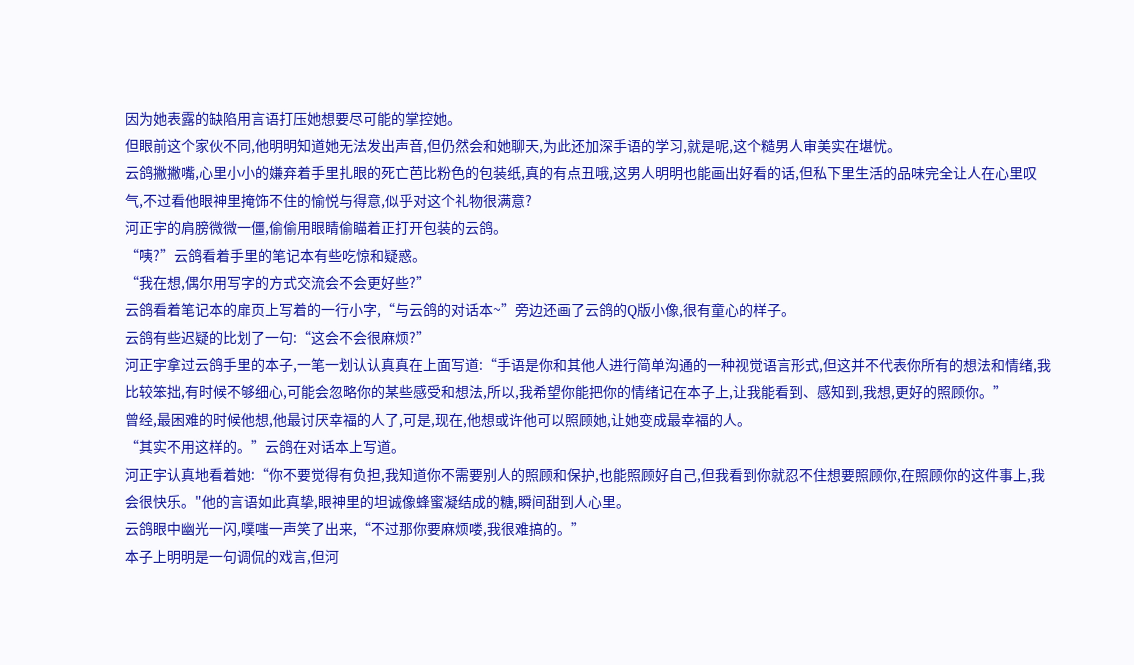因为她表露的缺陷用言语打压她想要尽可能的掌控她。
但眼前这个家伙不同,他明明知道她无法发出声音,但仍然会和她聊天,为此还加深手语的学习,就是呢,这个糙男人审美实在堪忧。
云鸽撇撇嘴,心里小小的嫌弃着手里扎眼的死亡芭比粉色的包装纸,真的有点丑哦,这男人明明也能画出好看的话,但私下里生活的品味完全让人在心里叹气,不过看他眼神里掩饰不住的愉悦与得意,似乎对这个礼物很满意?
河正宇的肩膀微微一僵,偷偷用眼睛偷瞄着正打开包装的云鸽。
“咦?”云鸽看着手里的笔记本有些吃惊和疑惑。
“我在想,偶尔用写字的方式交流会不会更好些?”
云鸽看着笔记本的扉页上写着的一行小字,“与云鸽的对话本~”旁边还画了云鸽的Q版小像,很有童心的样子。
云鸽有些迟疑的比划了一句:“这会不会很麻烦?”
河正宇拿过云鸽手里的本子,一笔一划认认真真在上面写道:“手语是你和其他人进行简单沟通的一种视觉语言形式,但这并不代表你所有的想法和情绪,我比较笨拙,有时候不够细心,可能会忽略你的某些感受和想法,所以,我希望你能把你的情绪记在本子上,让我能看到、感知到,我想,更好的照顾你。”
曾经,最困难的时候他想,他最讨厌幸福的人了,可是,现在,他想或许他可以照顾她,让她变成最幸福的人。
“其实不用这样的。”云鸽在对话本上写道。
河正宇认真地看着她:“你不要觉得有负担,我知道你不需要别人的照顾和保护,也能照顾好自己,但我看到你就忍不住想要照顾你,在照顾你的这件事上,我会很快乐。"他的言语如此真挚,眼神里的坦诚像蜂蜜凝结成的糖,瞬间甜到人心里。
云鸽眼中幽光一闪,噗嗤一声笑了出来,“不过那你要麻烦喽,我很难搞的。”
本子上明明是一句调侃的戏言,但河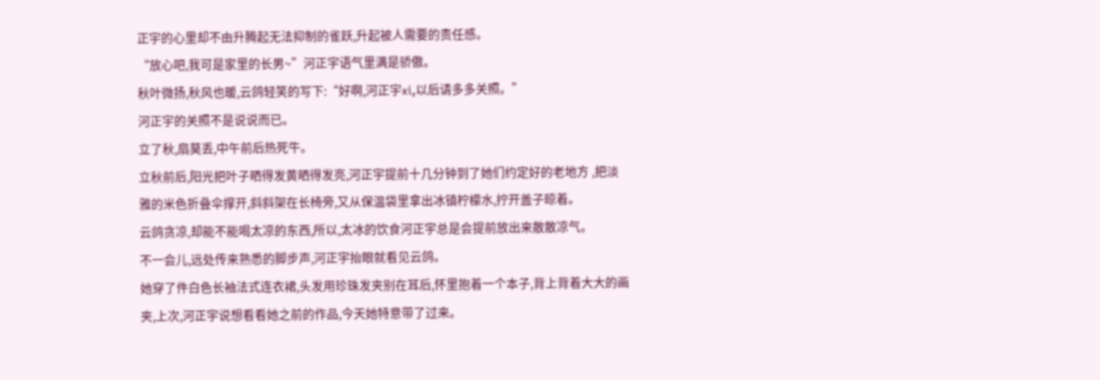正宇的心里却不由升腾起无法抑制的雀跃,升起被人需要的责任感。
“放心吧,我可是家里的长男~”河正宇语气里满是骄傲。
秋叶微扬,秋风也暖,云鸽轻笑的写下:“好啊,河正宇xi,以后请多多关照。”
河正宇的关照不是说说而已。
立了秋,扇莫丢,中午前后热死牛。
立秋前后,阳光把叶子晒得发黄晒得发亮,河正宇提前十几分钟到了她们约定好的老地方 ,把淡雅的米色折叠伞撑开,斜斜架在长椅旁,又从保温袋里拿出冰镇柠檬水,拧开盖子晾着。
云鸽贪凉,却能不能喝太凉的东西,所以,太冰的饮食河正宇总是会提前放出来散散凉气。
不一会儿,远处传来熟悉的脚步声,河正宇抬眼就看见云鸽。
她穿了件白色长袖法式连衣裙,头发用珍珠发夹别在耳后,怀里抱着一个本子,背上背着大大的画夹,上次,河正宇说想看看她之前的作品,今天她特意带了过来。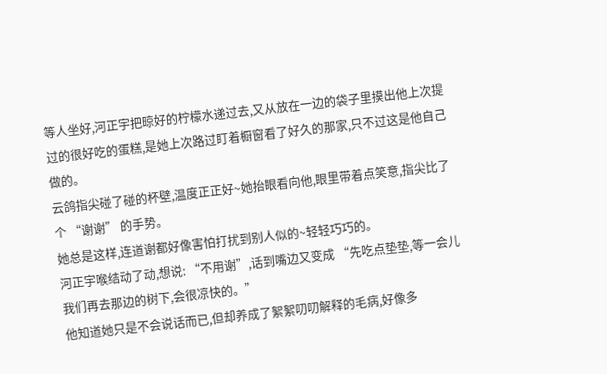等人坐好,河正宇把晾好的柠檬水递过去,又从放在一边的袋子里摸出他上次提过的很好吃的蛋糕,是她上次路过盯着橱窗看了好久的那家,只不过这是他自己做的。
云鸽指尖碰了碰的杯壁,温度正正好~她抬眼看向他,眼里带着点笑意,指尖比了个 “谢谢” 的手势。
她总是这样,连道谢都好像害怕打扰到别人似的~轻轻巧巧的。
河正宇喉结动了动,想说: “不用谢”,话到嘴边又变成 “先吃点垫垫,等一会儿我们再去那边的树下,会很凉快的。”
他知道她只是不会说话而已,但却养成了絮絮叨叨解释的毛病,好像多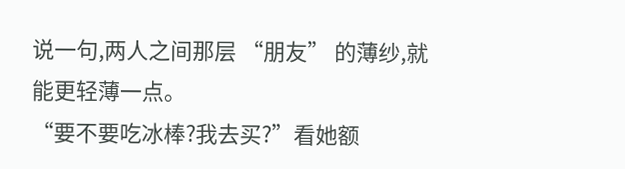说一句,两人之间那层 “朋友” 的薄纱,就能更轻薄一点。
“要不要吃冰棒?我去买?”看她额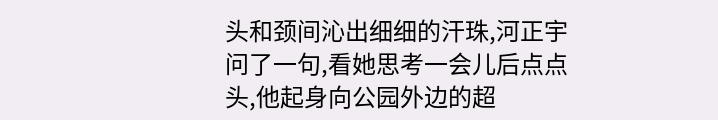头和颈间沁出细细的汗珠,河正宇问了一句,看她思考一会儿后点点头,他起身向公园外边的超